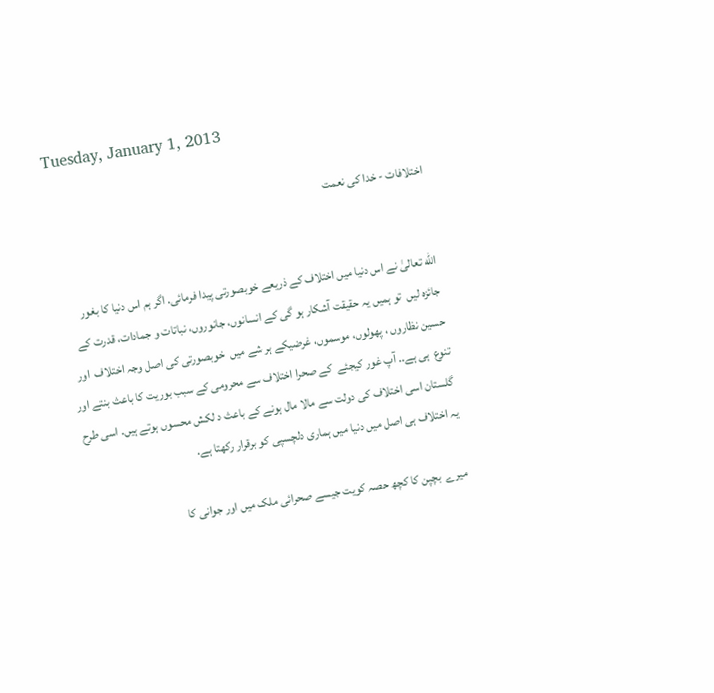Tuesday, January 1, 2013

اختلافات - خدا کی نعمت


الله تعالیٰ نے اس دنیا میں اختلاف کے ذریعے خوبصورتی پیدا فرمائی. اگر ہم اس دنیا کا بغور جائزہ لیں  تو ہمیں یہ حقیقت آشکار ہو گی کے انسانوں، جانوروں، نباتات و جمادات، قدرت کے حسین نظاروں ، پھولوں، موسموں، غرضیکے ہر شے میں  خوبصورتی کی اصل وجہ اختلاف  اور تنوع  ہی ہے.. آپ غور کیجئے  کے صحرا اختلاف سے محرومی کے سبب بوریت کا باعث بنتے اور گلستان اسی اختلاف کی دولت سے مالا مال ہونے کے باعث د لکش محسوں ہوتے ہیں. اسی طرح یہ اختلاف ہی اصل میں دنیا میں ہماری دلچسپی کو برقرار رکھتا ہے.

میرے  بچپن کا کچھ حصہ کویت جیسے صحرائی ملک میں اور جوانی کا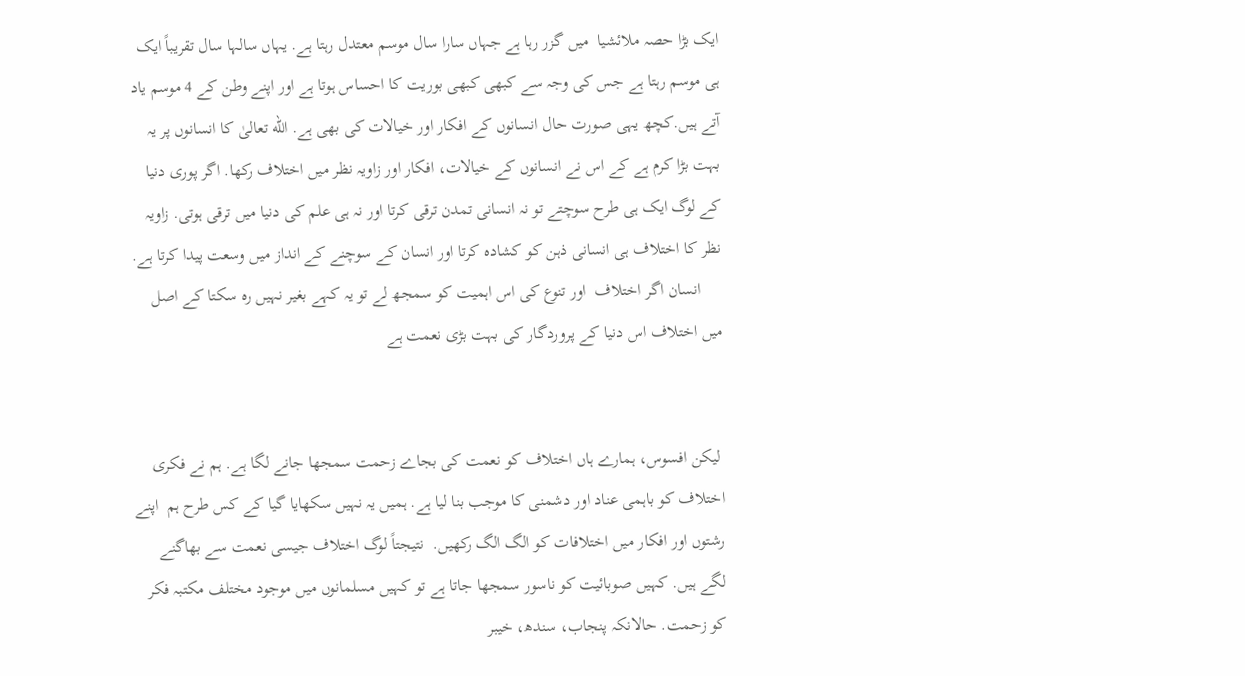ایک بڑا حصہ ملائشیا  میں گزر رہا ہے جہاں سارا سال موسم معتدل رہتا ہے. یہاں سالہا سال تقریباً ایک ہی موسم رہتا ہے جس کی وجہ سے کبھی کبھی بوریت کا احساس ہوتا ہے اور اپنے وطن کے 4 موسم یاد آتے ہیں.کچھ یہی صورت حال انسانوں کے افکار اور خیالات کی بھی ہے. الله تعالیٰ کا انسانوں پر یہ بہت بڑا کرم ہے کے اس نے انسانوں کے خیالات، افکار اور زاویہ نظر میں اختلاف رکھا. اگر پوری دنیا کے لوگ ایک ہی طرح سوچتے تو نہ انسانی تمدن ترقی کرتا اور نہ ہی علم کی دنیا میں ترقی ہوتی. زاویہ نظر کا اختلاف ہی انسانی ذہن کو کشادہ کرتا اور انسان کے سوچنے کے انداز میں وسعت پیدا کرتا ہے.
     انسان اگر اختلاف  اور تنوع کی اس اہمیت کو سمجھ لے تو یہ کہے بغیر نہیں رہ سکتا کے اصل میں اختلاف اس دنیا کے پروردگار کی بہت بڑی نعمت ہے


 لیکن افسوس، ہمارے ہاں اختلاف کو نعمت کی بجاے زحمت سمجھا جانے لگا ہے. ہم نے فکری اختلاف کو باہمی عناد اور دشمنی کا موجب بنا لیا ہے. ہمیں یہ نہیں سکھایا گیا کے کس طرح ہم  اپنے رشتوں اور افکار میں اختلافات کو الگ الگ رکھیں.  نتیجتاً لوگ اختلاف جیسی نعمت سے بھاگنے لگے ہیں. کہیں صوبائیت کو ناسور سمجھا جاتا ہے تو کہیں مسلمانوں میں موجود مختلف مکتبہ فکر کو زحمت. حالانکہ پنجاب، سندھ، خیبر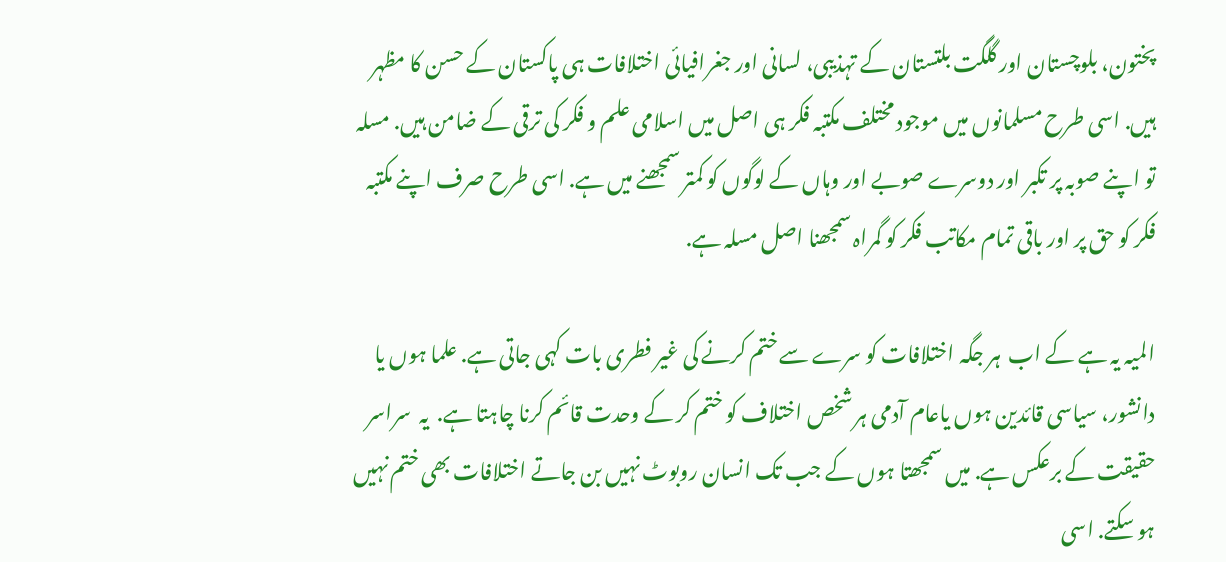پختون، بلوچستان اور گلگت بلتستان کے تہذیبی، لسانی اور جغرافیائی اختلافات ہی پاکستان کے حسن کا مظہر ہیں. اسی طرح مسلمانوں میں موجود مختلف مکتبہ فکر ہی اصل میں اسلامی علم و فکر کی ترقی کے ضامن ہیں. مسلہ تو اپنے صوبہ پر تکبر اور دوسرے صوبے اور وہاں کے لوگوں کو کمتر سمجھنے میں ہے. اسی طرح صرف اپنے مکتبہ فکر کو حق پر اور باقی تمام مکاتب فکر کو گمراہ سمجھنا اصل مسلہ ہے.

المیہ یہ ہے کے اب  ہر جگہ اختلافات کو سرے سے ختم کرنے کی غیر فطری بات کہی جاتی ہے. علما ہوں یا دانشور، سیاسی قائدین ہوں یاعام آدمی ہر شخص اختلاف کو ختم کر کے وحدت قائم کرنا چاہتا ہے.  یہ  سراسر حقیقت کے برعکس ہے. میں سمجھتا ہوں کے جب تک انسان روبوٹ نہیں بن جاتے اختلافات بھی ختم نہیں ہو سکتے. اسی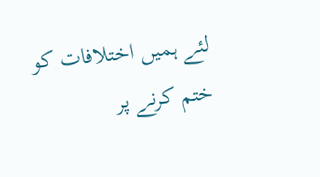لئے ہمیں اختلافات کو ختم کرنے پر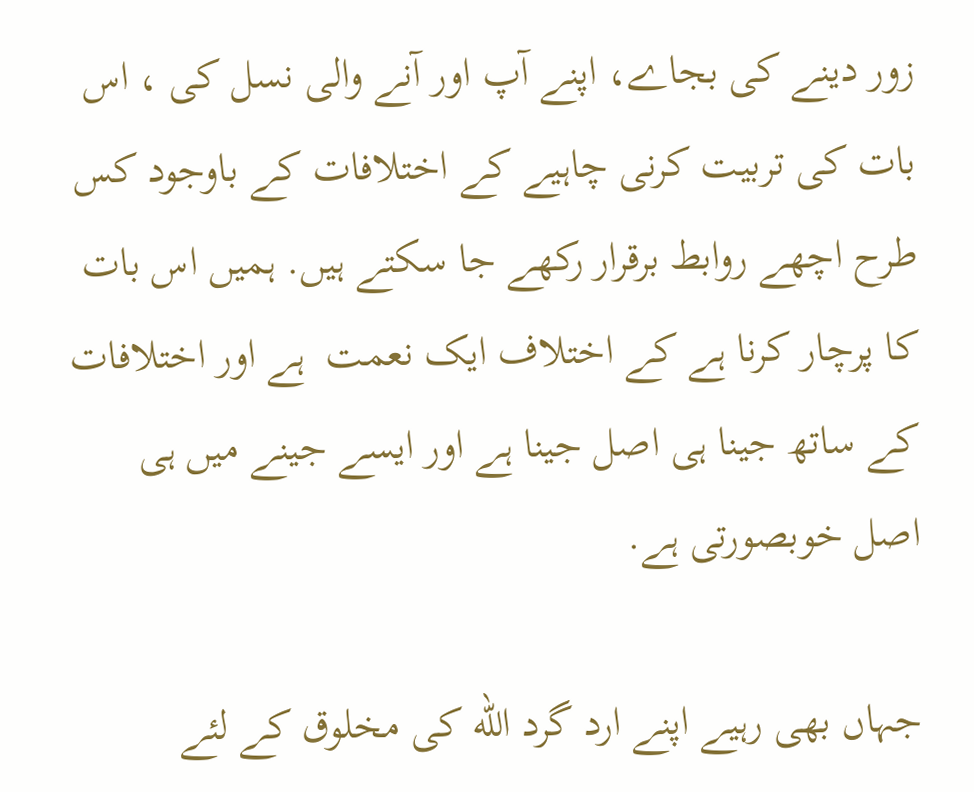زور دینے کی بجاے، اپنے آپ اور آنے والی نسل کی ، اس بات کی تربیت کرنی چاہیے کے اختلافات کے باوجود کس طرح اچھے روابط برقرار رکھے جا سکتے ہیں. ہمیں اس بات کا پرچار کرنا ہے کے اختلاف ایک نعمت  ہے اور اختلافات کے ساتھ جینا ہی اصل جینا ہے اور ایسے جینے میں ہی اصل خوبصورتی ہے.

جہاں بھی رہیے اپنے ارد گرد الله کی مخلوق کے لئے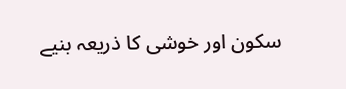سکون اور خوشی کا ذریعہ بنیے